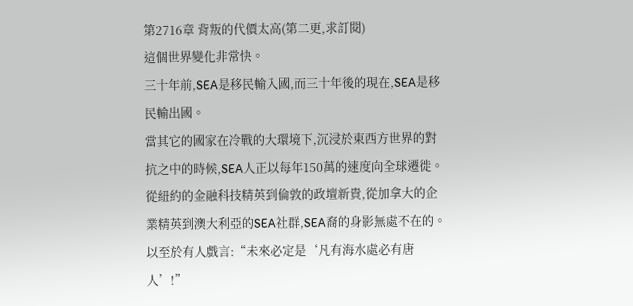第2716章 背叛的代價太高(第二更,求訂閱)
這個世界變化非常快。
三十年前,SEA是移民輸入國,而三十年後的現在,SEA是移民輸出國。
當其它的國家在冷戰的大環境下,沉浸於東西方世界的對抗之中的時候,SEA人正以每年150萬的速度向全球遷徙。
從紐約的金融科技精英到倫敦的政壇新貴,從加拿大的企業精英到澳大利亞的SEA社群,SEA裔的身影無處不在的。
以至於有人戲言:“未來必定是‘凡有海水處必有唐人’!”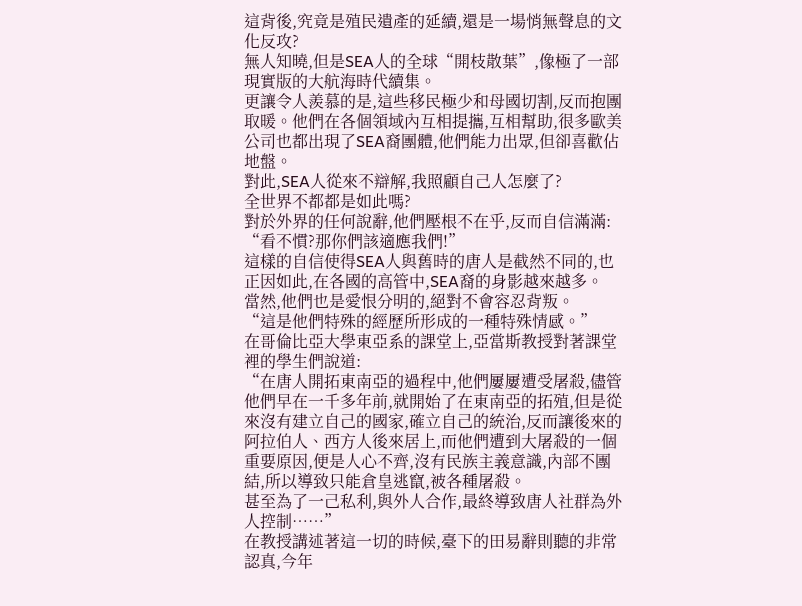這背後,究竟是殖民遺產的延續,還是一場悄無聲息的文化反攻?
無人知曉,但是SEA人的全球“開枝散葉”,像極了一部現實版的大航海時代續集。
更讓令人羨慕的是,這些移民極少和母國切割,反而抱團取暖。他們在各個領域內互相提攜,互相幫助,很多歐美公司也都出現了SEA裔團體,他們能力出眾,但卻喜歡佔地盤。
對此,SEA人從來不辯解,我照顧自己人怎麼了?
全世界不都都是如此嗎?
對於外界的任何說辭,他們壓根不在乎,反而自信滿滿:
“看不慣?那你們該適應我們!”
這樣的自信使得SEA人與舊時的唐人是截然不同的,也正因如此,在各國的高管中,SEA裔的身影越來越多。
當然,他們也是愛恨分明的,絕對不會容忍背叛。
“這是他們特殊的經歷所形成的一種特殊情感。”
在哥倫比亞大學東亞系的課堂上,亞當斯教授對著課堂裡的學生們說道:
“在唐人開拓東南亞的過程中,他們屢屢遭受屠殺,儘管他們早在一千多年前,就開始了在東南亞的拓殖,但是從來沒有建立自己的國家,確立自己的統治,反而讓後來的阿拉伯人、西方人後來居上,而他們遭到大屠殺的一個重要原因,便是人心不齊,沒有民族主義意識,內部不團結,所以導致只能倉皇逃竄,被各種屠殺。
甚至為了一己私利,與外人合作,最終導致唐人社群為外人控制……”
在教授講述著這一切的時候,臺下的田易辭則聽的非常認真,今年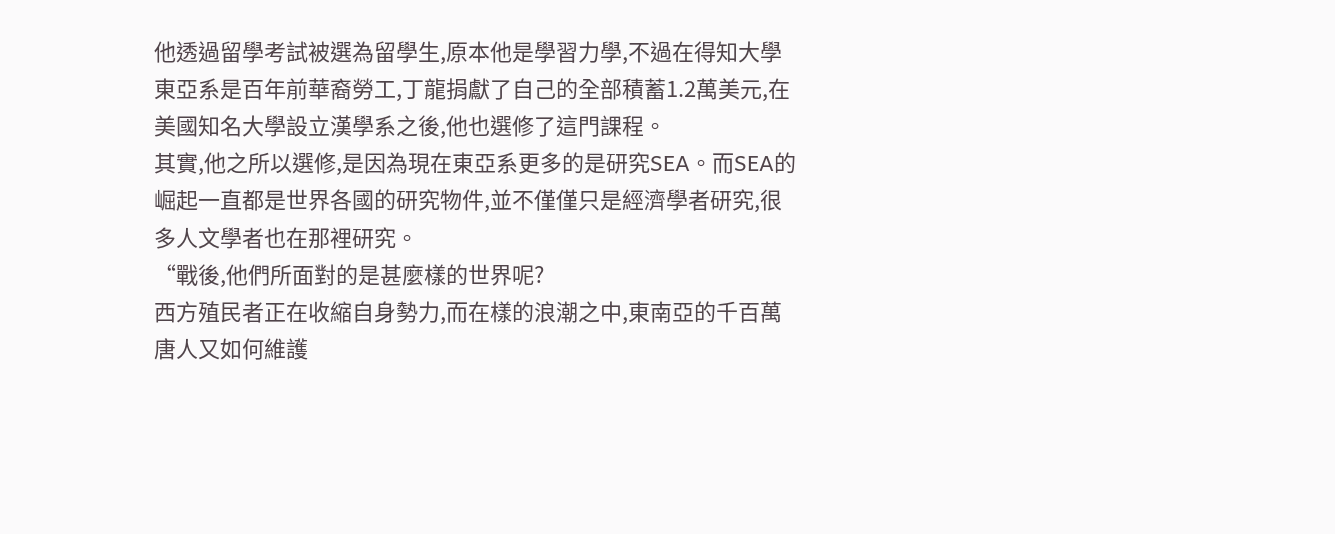他透過留學考試被選為留學生,原本他是學習力學,不過在得知大學東亞系是百年前華裔勞工,丁龍捐獻了自己的全部積蓄1.2萬美元,在美國知名大學設立漢學系之後,他也選修了這門課程。
其實,他之所以選修,是因為現在東亞系更多的是研究SEA。而SEA的崛起一直都是世界各國的研究物件,並不僅僅只是經濟學者研究,很多人文學者也在那裡研究。
“戰後,他們所面對的是甚麼樣的世界呢?
西方殖民者正在收縮自身勢力,而在樣的浪潮之中,東南亞的千百萬唐人又如何維護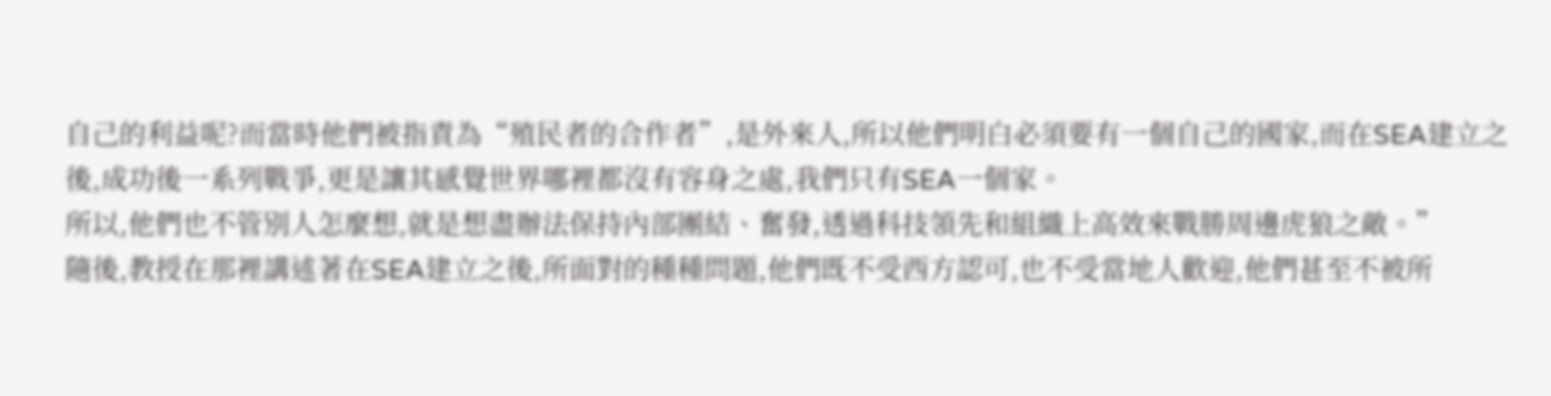自己的利益呢?而當時他們被指責為“殖民者的合作者”,是外來人,所以他們明白必須要有一個自己的國家,而在SEA建立之後,成功後一系列戰爭,更是讓其感覺世界哪裡都沒有容身之處,我們只有SEA一個家。
所以,他們也不管別人怎麼想,就是想盡辦法保持內部團結、奮發,透過科技領先和組織上高效來戰勝周邊虎狼之敵。”
隨後,教授在那裡講述著在SEA建立之後,所面對的種種問題,他們既不受西方認可,也不受當地人歡迎,他們甚至不被所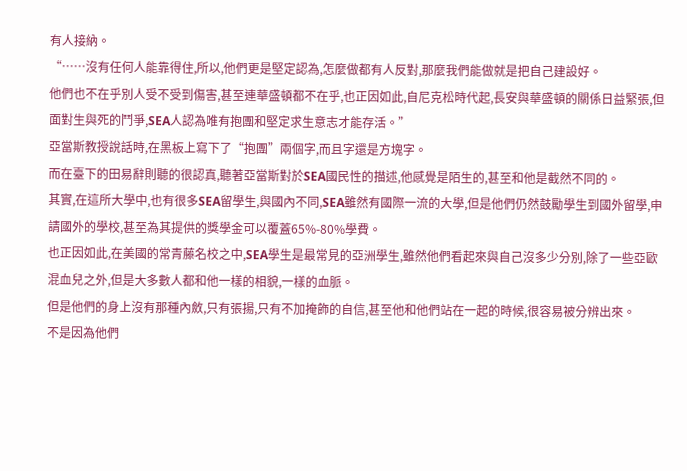有人接納。
“……沒有任何人能靠得住,所以,他們更是堅定認為,怎麼做都有人反對,那麼我們能做就是把自己建設好。
他們也不在乎別人受不受到傷害,甚至連華盛頓都不在乎,也正因如此,自尼克松時代起,長安與華盛頓的關係日益緊張,但面對生與死的鬥爭,SEA人認為唯有抱團和堅定求生意志才能存活。”
亞當斯教授說話時,在黑板上寫下了“抱團”兩個字,而且字還是方塊字。
而在臺下的田易辭則聽的很認真,聽著亞當斯對於SEA國民性的描述,他感覺是陌生的,甚至和他是截然不同的。
其實,在這所大學中,也有很多SEA留學生,與國內不同,SEA雖然有國際一流的大學,但是他們仍然鼓勵學生到國外留學,申請國外的學校,甚至為其提供的獎學金可以覆蓋65%-80%學費。
也正因如此,在美國的常青藤名校之中,SEA學生是最常見的亞洲學生,雖然他們看起來與自己沒多少分別,除了一些亞歐混血兒之外,但是大多數人都和他一樣的相貌,一樣的血脈。
但是他們的身上沒有那種內斂,只有張揚,只有不加掩飾的自信,甚至他和他們站在一起的時候,很容易被分辨出來。
不是因為他們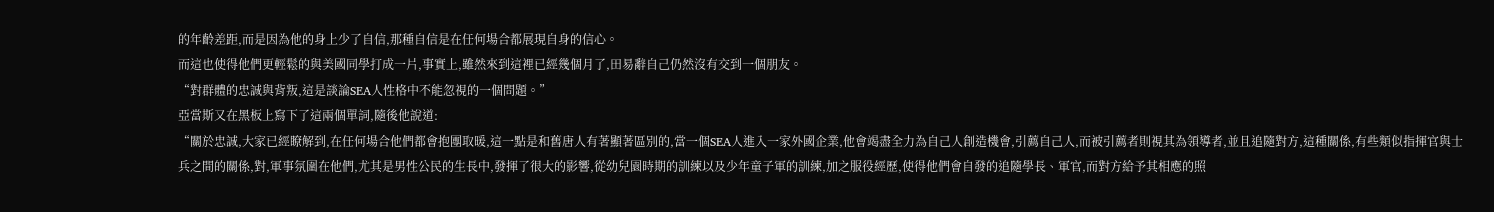的年齡差距,而是因為他的身上少了自信,那種自信是在任何場合都展現自身的信心。
而這也使得他們更輕鬆的與美國同學打成一片,事實上,雖然來到這裡已經幾個月了,田易辭自己仍然沒有交到一個朋友。
“對群體的忠誠與背叛,這是談論SEA人性格中不能忽視的一個問題。”
亞當斯又在黑板上寫下了這兩個單詞,隨後他說道:
“關於忠誠,大家已經瞭解到,在任何場合他們都會抱團取暖,這一點是和舊唐人有著顯著區別的,當一個SEA人進入一家外國企業,他會竭盡全力為自己人創造機會,引薦自己人,而被引薦者則視其為領導者,並且追隨對方,這種關係,有些類似指揮官與士兵之間的關係,對,軍事氛圍在他們,尤其是男性公民的生長中,發揮了很大的影響,從幼兒園時期的訓練以及少年童子軍的訓練,加之服役經歷,使得他們會自發的追隨學長、軍官,而對方給予其相應的照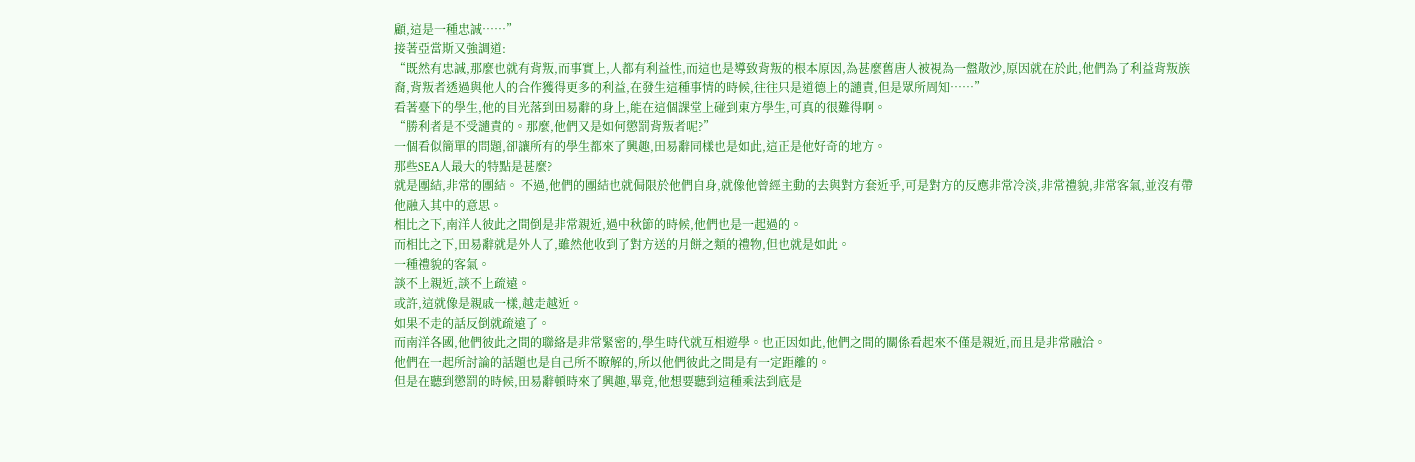顧,這是一種忠誠……”
接著亞當斯又強調道:
“既然有忠誠,那麼也就有背叛,而事實上,人都有利益性,而這也是導致背叛的根本原因,為甚麼舊唐人被視為一盤散沙,原因就在於此,他們為了利益背叛族裔,背叛者透過與他人的合作獲得更多的利益,在發生這種事情的時候,往往只是道德上的譴責,但是眾所周知……”
看著臺下的學生,他的目光落到田易辭的身上,能在這個課堂上碰到東方學生,可真的很難得啊。
“勝利者是不受譴責的。那麼,他們又是如何懲罰背叛者呢?”
一個看似簡單的問題,卻讓所有的學生都來了興趣,田易辭同樣也是如此,這正是他好奇的地方。
那些SEA人最大的特點是甚麼?
就是團結,非常的團結。 不過,他們的團結也就侷限於他們自身,就像他曾經主動的去與對方套近乎,可是對方的反應非常冷淡,非常禮貌,非常客氣,並沒有帶他融入其中的意思。
相比之下,南洋人彼此之間倒是非常親近,過中秋節的時候,他們也是一起過的。
而相比之下,田易辭就是外人了,雖然他收到了對方送的月餅之類的禮物,但也就是如此。
一種禮貌的客氣。
談不上親近,談不上疏遠。
或許,這就像是親戚一樣,越走越近。
如果不走的話反倒就疏遠了。
而南洋各國,他們彼此之間的聯絡是非常緊密的,學生時代就互相遊學。也正因如此,他們之間的關係看起來不僅是親近,而且是非常融洽。
他們在一起所討論的話題也是自己所不瞭解的,所以他們彼此之間是有一定距離的。
但是在聽到懲罰的時候,田易辭頓時來了興趣,畢竟,他想要聽到這種乘法到底是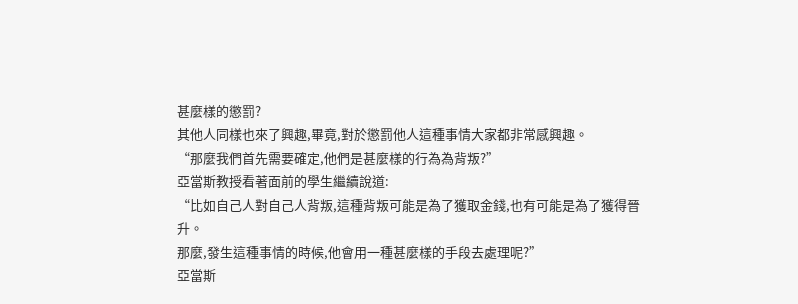甚麼樣的懲罰?
其他人同樣也來了興趣,畢竟,對於懲罰他人這種事情大家都非常感興趣。
“那麼我們首先需要確定,他們是甚麼樣的行為為背叛?”
亞當斯教授看著面前的學生繼續說道:
“比如自己人對自己人背叛,這種背叛可能是為了獲取金錢,也有可能是為了獲得晉升。
那麼,發生這種事情的時候,他會用一種甚麼樣的手段去處理呢?”
亞當斯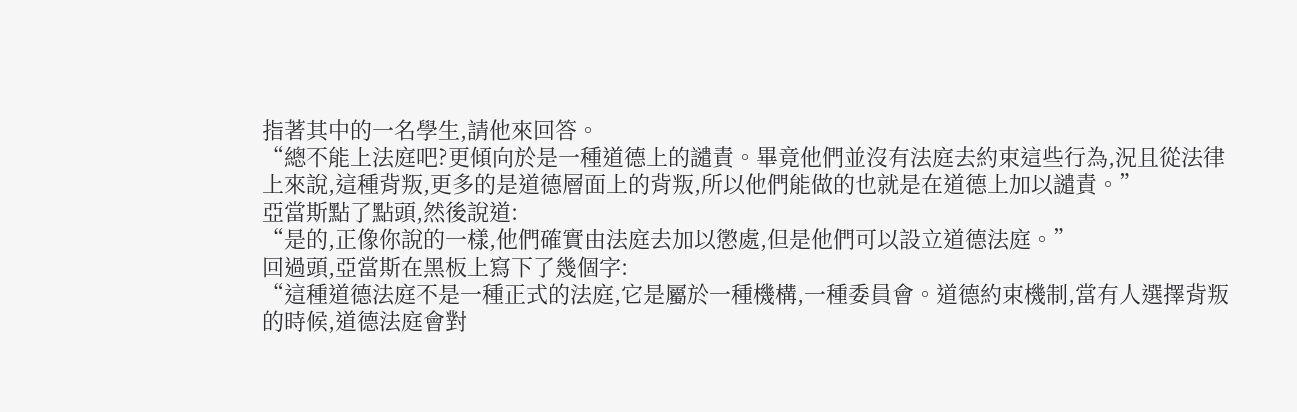指著其中的一名學生,請他來回答。
“總不能上法庭吧?更傾向於是一種道德上的譴責。畢竟他們並沒有法庭去約束這些行為,況且從法律上來說,這種背叛,更多的是道德層面上的背叛,所以他們能做的也就是在道德上加以譴責。”
亞當斯點了點頭,然後說道:
“是的,正像你說的一樣,他們確實由法庭去加以懲處,但是他們可以設立道德法庭。”
回過頭,亞當斯在黑板上寫下了幾個字:
“這種道德法庭不是一種正式的法庭,它是屬於一種機構,一種委員會。道德約束機制,當有人選擇背叛的時候,道德法庭會對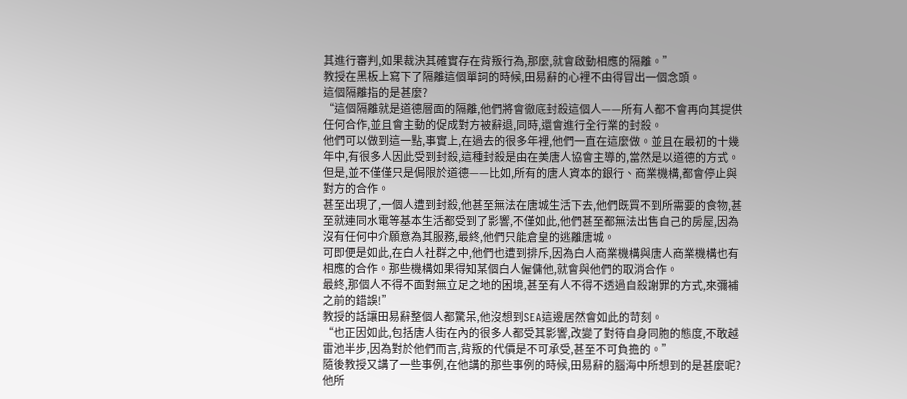其進行審判,如果裁決其確實存在背叛行為,那麼,就會啟動相應的隔離。”
教授在黑板上寫下了隔離這個單詞的時候,田易辭的心裡不由得冒出一個念頭。
這個隔離指的是甚麼?
“這個隔離就是道德層面的隔離,他們將會徹底封殺這個人——所有人都不會再向其提供任何合作,並且會主動的促成對方被辭退,同時,還會進行全行業的封殺。
他們可以做到這一點,事實上,在過去的很多年裡,他們一直在這麼做。並且在最初的十幾年中,有很多人因此受到封殺,這種封殺是由在美唐人協會主導的,當然是以道德的方式。
但是,並不僅僅只是侷限於道德——比如,所有的唐人資本的銀行、商業機構,都會停止與對方的合作。
甚至出現了,一個人遭到封殺,他甚至無法在唐城生活下去,他們既買不到所需要的食物,甚至就連同水電等基本生活都受到了影響,不僅如此,他們甚至都無法出售自己的房屋,因為沒有任何中介願意為其服務,最終,他們只能倉皇的逃離唐城。
可即便是如此,在白人社群之中,他們也遭到排斥,因為白人商業機構與唐人商業機構也有相應的合作。那些機構如果得知某個白人僱傭他,就會與他們的取消合作。
最終,那個人不得不面對無立足之地的困境,甚至有人不得不透過自殺謝罪的方式,來彌補之前的錯誤!”
教授的話讓田易辭整個人都驚呆,他沒想到SEA這邊居然會如此的苛刻。
“也正因如此,包括唐人街在內的很多人都受其影響,改變了對待自身同胞的態度,不敢越雷池半步,因為對於他們而言,背叛的代價是不可承受,甚至不可負擔的。”
隨後教授又講了一些事例,在他講的那些事例的時候,田易辭的腦海中所想到的是甚麼呢?
他所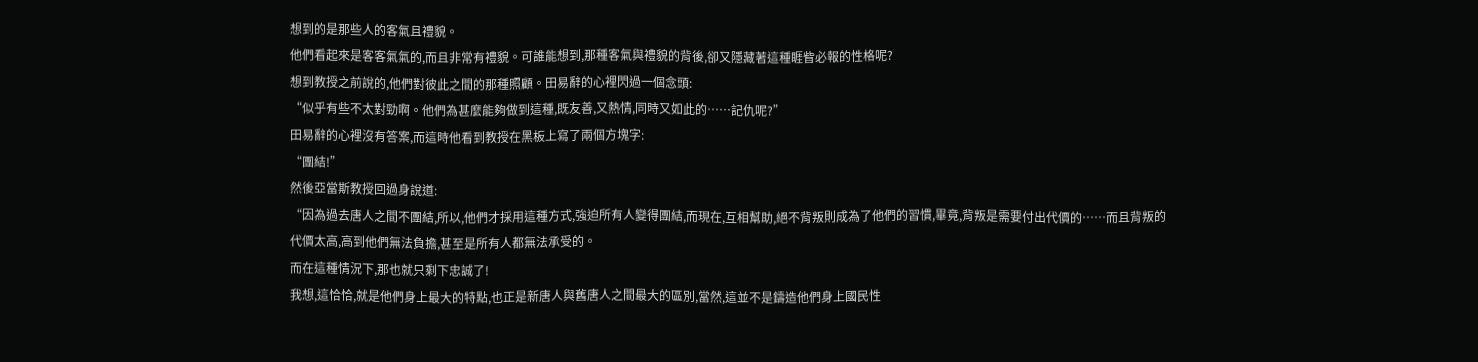想到的是那些人的客氣且禮貌。
他們看起來是客客氣氣的,而且非常有禮貌。可誰能想到,那種客氣與禮貌的背後,卻又隱藏著這種睚眥必報的性格呢?
想到教授之前說的,他們對彼此之間的那種照顧。田易辭的心裡閃過一個念頭:
“似乎有些不太對勁啊。他們為甚麼能夠做到這種,既友善,又熱情,同時又如此的……記仇呢?”
田易辭的心裡沒有答案,而這時他看到教授在黑板上寫了兩個方塊字:
“團結!”
然後亞當斯教授回過身說道:
“因為過去唐人之間不團結,所以,他們才採用這種方式,強迫所有人變得團結,而現在,互相幫助,絕不背叛則成為了他們的習慣,畢竟,背叛是需要付出代價的……而且背叛的代價太高,高到他們無法負擔,甚至是所有人都無法承受的。
而在這種情況下,那也就只剩下忠誠了!
我想,這恰恰,就是他們身上最大的特點,也正是新唐人與舊唐人之間最大的區別,當然,這並不是鑄造他們身上國民性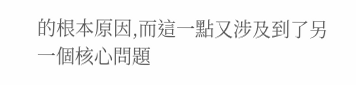的根本原因,而這一點又涉及到了另一個核心問題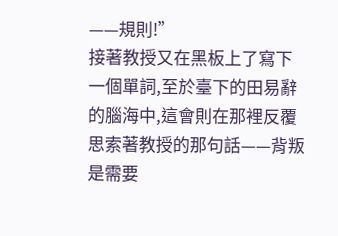——規則!”
接著教授又在黑板上了寫下一個單詞,至於臺下的田易辭的腦海中,這會則在那裡反覆思索著教授的那句話——背叛是需要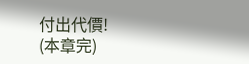付出代價!
(本章完)